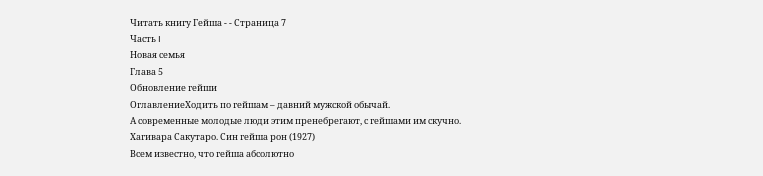Читать книгу Гейша - - Страница 7
Часть I
Новая семья
Глава 5
Обновление гейши
ОглавлениеХодить по гейшам – давний мужской обычай.
А современные молодые люди этим пренебрегают, с гейшами им скучно.
Хагивара Сакутаро. Син гейша рон (1927)
Всем известно, что гейша абсолютно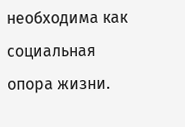необходима как социальная опора жизни.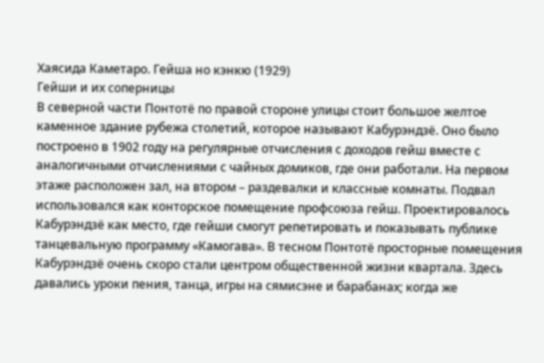Хаясида Каметаро. Гейша но кэнкю (1929)
Гейши и их соперницы
В северной части Понтотё по правой стороне улицы стоит большое желтое каменное здание рубежа столетий, которое называют Кабурэндзё. Оно было построено в 1902 году на регулярные отчисления с доходов гейш вместе с аналогичными отчислениями с чайных домиков, где они работали. На первом этаже расположен зал, на втором – раздевалки и классные комнаты. Подвал использовался как конторское помещение профсоюза гейш. Проектировалось Кабурэндзё как место, где гейши смогут репетировать и показывать публике танцевальную программу «Камогава». В тесном Понтотё просторные помещения Кабурэндзё очень скоро стали центром общественной жизни квартала. Здесь давались уроки пения, танца, игры на сямисэне и барабанах; когда же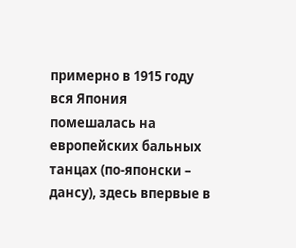примерно в 1915 году вся Япония помешалась на европейских бальных танцах (по-японски – дансу), здесь впервые в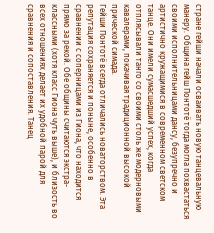стране гейши начали осваивать новую танцевальную манеру. Община гейш Понтотё тогда могла похвастаться своими исполнительницами дансу, безупречно и артистично кружащимися в современном светском танце. Они имели сумасшедший успех, когда отплясывали танго со своими столь же модерновыми кавалерами, покачивая традиционной высокой прической симада.
Гейши Понтотё всегда отличались новаторством. Эта репутация сохраняется и поныне, особенно в сравнении с соперницами из Гиона, что находится прямо за рекой. Обе общины считаются экстра-классными (хотя класс Гиона чуть выше), и близость во всех отношениях делает их удобной парой для сравнения и сопоставления. Танец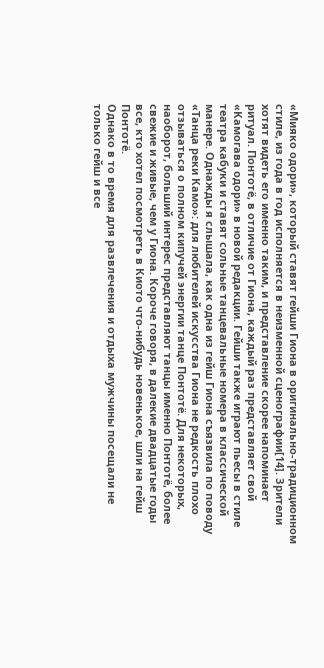«Мияко одори», который ставят гейши Гиона в оригинально-традиционном стиле, из года в год исполняется в неизменной сценографии[14]. Зрители хотят видеть его именно таким, и представление скорее напоминает ритуал. Понтотё, в отличие от Гиона, каждый раз представляет свой «Камогава одори» в новой редакции. Гейши также играют пьесы в стиле театра кабуки и ставят сольные танцевальные номера в классической манере. Однажды я слышала, как одна из гейш Гиона съязвила по поводу «Танца реки Камо»: для любителей искусства Гиона не редкость плохо отзываться о полном кипучей энергии танце Понтотё. Для некоторых, наоборот, больший интерес представляют танцы именно Понтотё, более свежие и живые, чем у Гиона. Короче говоря, в далекие двадцатые годы все, кто хотел посмотреть в Киото что-нибудь новенькое, шли на гейш Понтотё.
Однако в то время для развлечения и отдыха мужчины посещали не только гейш и все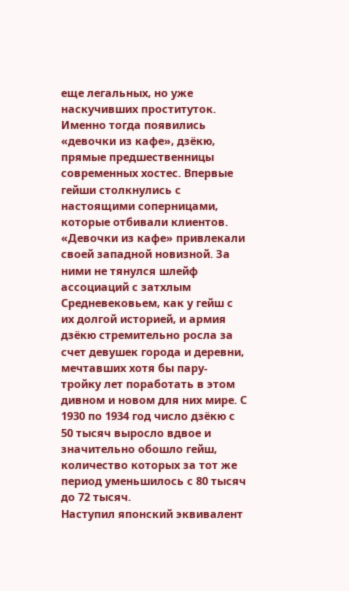еще легальных, но уже наскучивших проституток. Именно тогда появились «девочки из кафе», дзёкю, прямые предшественницы современных хостес. Впервые гейши столкнулись с настоящими соперницами, которые отбивали клиентов. «Девочки из кафе» привлекали своей западной новизной. За ними не тянулся шлейф ассоциаций с затхлым Средневековьем, как у гейш с их долгой историей, и армия дзёкю стремительно росла за счет девушек города и деревни, мечтавших хотя бы пару-тройку лет поработать в этом дивном и новом для них мире. С 1930 по 1934 год число дзёкю с 50 тысяч выросло вдвое и значительно обошло гейш, количество которых за тот же период уменьшилось с 80 тысяч до 72 тысяч.
Наступил японский эквивалент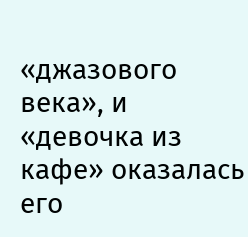«джазового века», и «девочка из кафе» оказалась его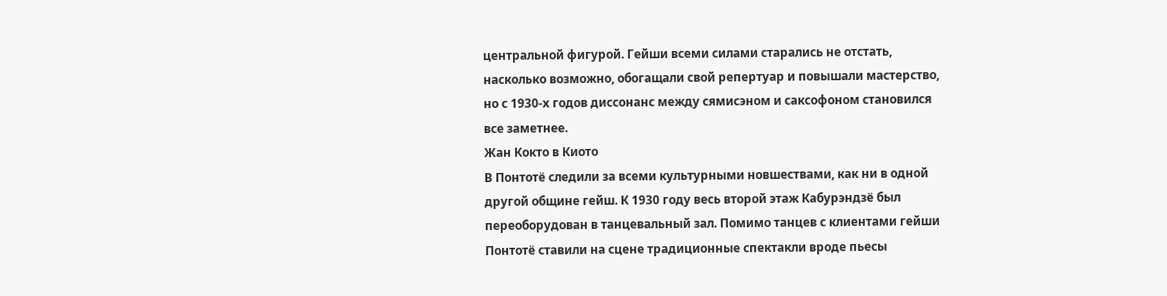центральной фигурой. Гейши всеми силами старались не отстать, насколько возможно, обогащали свой репертуар и повышали мастерство, но с 1930-х годов диссонанс между сямисэном и саксофоном становился все заметнее.
Жан Кокто в Киото
В Понтотё следили за всеми культурными новшествами, как ни в одной другой общине гейш. К 1930 году весь второй этаж Кабурэндзё был переоборудован в танцевальный зал. Помимо танцев с клиентами гейши Понтотё ставили на сцене традиционные спектакли вроде пьесы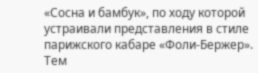«Сосна и бамбук», по ходу которой устраивали представления в стиле парижского кабаре «Фоли-Бержер». Тем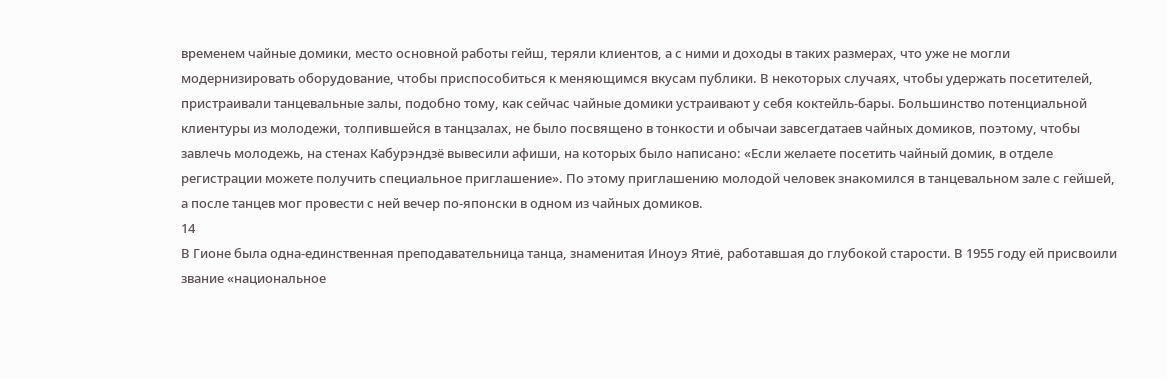временем чайные домики, место основной работы гейш, теряли клиентов, а с ними и доходы в таких размерах, что уже не могли модернизировать оборудование, чтобы приспособиться к меняющимся вкусам публики. В некоторых случаях, чтобы удержать посетителей, пристраивали танцевальные залы, подобно тому, как сейчас чайные домики устраивают у себя коктейль-бары. Большинство потенциальной клиентуры из молодежи, толпившейся в танцзалах, не было посвящено в тонкости и обычаи завсегдатаев чайных домиков, поэтому, чтобы завлечь молодежь, на стенах Кабурэндзё вывесили афиши, на которых было написано: «Если желаете посетить чайный домик, в отделе регистрации можете получить специальное приглашение». По этому приглашению молодой человек знакомился в танцевальном зале с гейшей, а после танцев мог провести с ней вечер по-японски в одном из чайных домиков.
14
В Гионе была одна-единственная преподавательница танца, знаменитая Иноуэ Ятиё, работавшая до глубокой старости. В 1955 году ей присвоили звание «национальное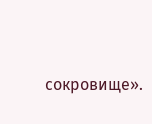сокровище».